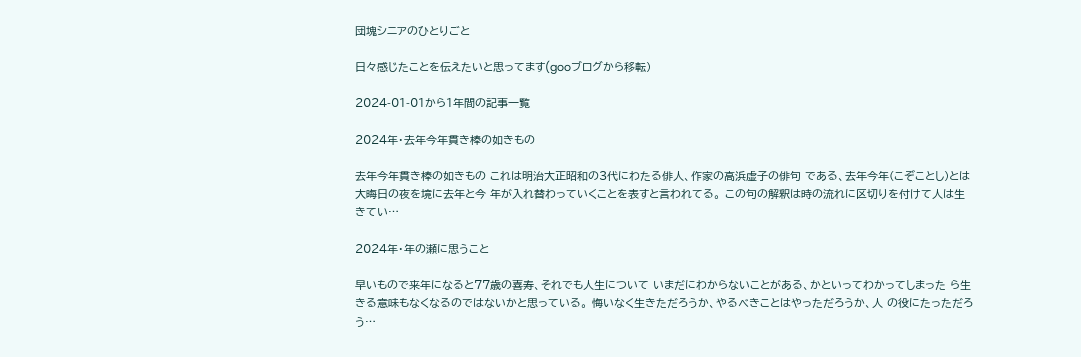団塊シニアのひとりごと

日々感じたことを伝えたいと思ってます(gooブログから移転)

2024-01-01から1年間の記事一覧

2024年・去年今年貫き棒の如きもの

去年今年貫き棒の如きもの これは明治大正昭和の3代にわたる俳人、作家の高浜虚子の俳句 である、去年今年(こぞことし)とは大晦日の夜を境に去年と今 年が入れ替わっていくことを表すと言われてる。 この句の解釈は時の流れに区切りを付けて人は生きてい…

2024年・年の瀬に思うこと

早いもので来年になると77歳の喜寿、それでも人生について いまだにわからないことがある、かといってわかってしまった ら生きる意味もなくなるのではないかと思っている。 悔いなく生きただろうか、やるべきことはやっただろうか、人 の役にたっただろう…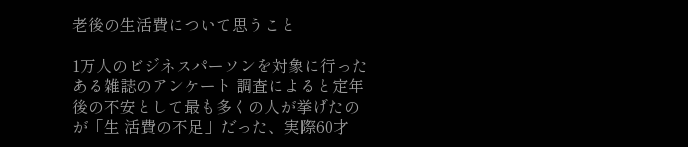老後の生活費について思うこと

1万人のビジネスパーソンを対象に行ったある雑誌のアンケート 調査によると定年後の不安として最も多くの人が挙げたのが「生 活費の不足」だった、実際60才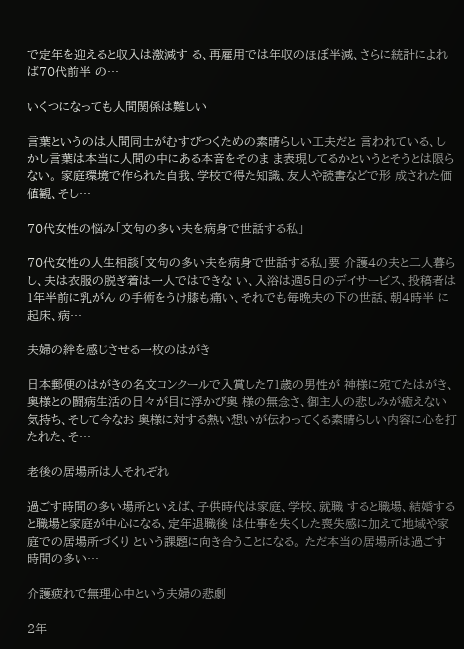で定年を迎えると収入は激減す る、再雇用では年収のほぼ半減、さらに統計によれば70代前半 の…

いくつになっても人間関係は難しい

言葉というのは人間同士がむすびつくための素晴らしい工夫だと 言われている、しかし言葉は本当に人間の中にある本音をそのま ま表現してるかというとそうとは限らない。 家庭環境で作られた自我、学校で得た知識、友人や読書などで形 成された価値観、そし…

70代女性の悩み「文句の多い夫を病身で世話する私」

70代女性の人生相談「文句の多い夫を病身で世話する私」要 介護4の夫と二人暮らし、夫は衣服の脱ぎ着は一人ではできな い、入浴は週5日のデイサービス、投稿者は1年半前に乳がん の手術をうけ膝も痛い、それでも毎晩夫の下の世話、朝4時半 に起床、病…

夫婦の絆を感じさせる一枚のはがき

日本郵便のはがきの名文コンクールで入賞した71歳の男性が 神様に宛てたはがき、奥様との闘病生活の日々が目に浮かび奥 様の無念さ、御主人の悲しみが癒えない気持ち、そして今なお 奥様に対する熱い想いが伝わってくる素晴らしい内容に心を打 たれた、そ…

老後の居場所は人それぞれ

過ごす時間の多い場所といえば、子供時代は家庭、学校、就職 すると職場、結婚すると職場と家庭が中心になる、定年退職後 は仕事を失くした喪失感に加えて地域や家庭での居場所づくり という課題に向き合うことになる。 ただ本当の居場所は過ごす時間の多い…

介護疲れで無理心中という夫婦の悲劇

2年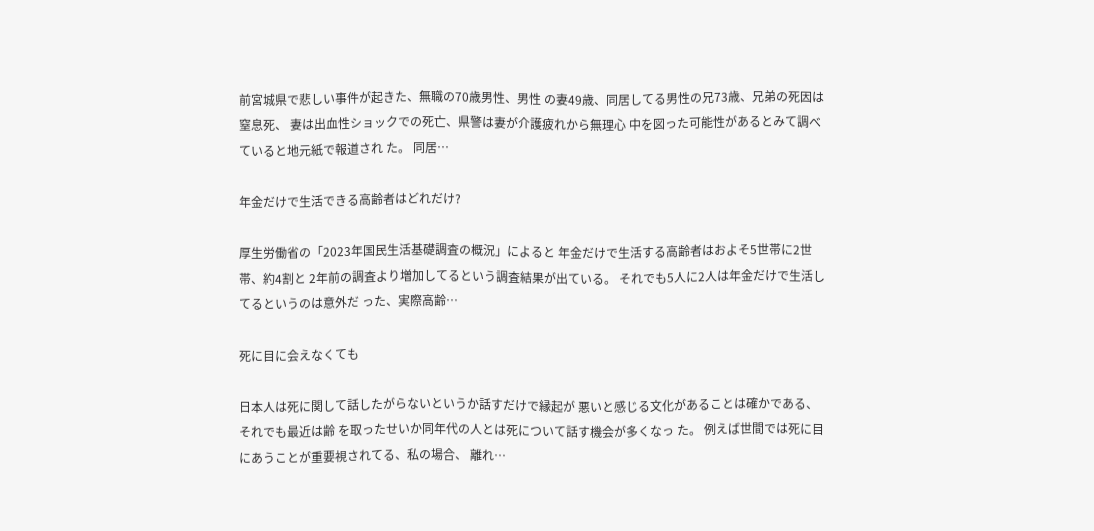前宮城県で悲しい事件が起きた、無職の70歳男性、男性 の妻49歳、同居してる男性の兄73歳、兄弟の死因は窒息死、 妻は出血性ショックでの死亡、県警は妻が介護疲れから無理心 中を図った可能性があるとみて調べていると地元紙で報道され た。 同居…

年金だけで生活できる高齢者はどれだけ?

厚生労働省の「2023年国民生活基礎調査の概況」によると 年金だけで生活する高齢者はおよそ5世帯に2世帯、約4割と 2年前の調査より増加してるという調査結果が出ている。 それでも5人に2人は年金だけで生活してるというのは意外だ った、実際高齢…

死に目に会えなくても

日本人は死に関して話したがらないというか話すだけで縁起が 悪いと感じる文化があることは確かである、それでも最近は齢 を取ったせいか同年代の人とは死について話す機会が多くなっ た。 例えば世間では死に目にあうことが重要視されてる、私の場合、 離れ…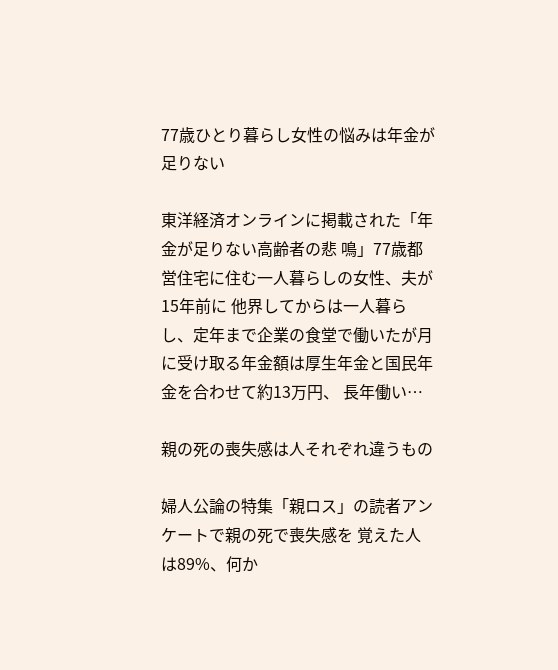77歳ひとり暮らし女性の悩みは年金が足りない

東洋経済オンラインに掲載された「年金が足りない高齢者の悲 鳴」77歳都営住宅に住む一人暮らしの女性、夫が15年前に 他界してからは一人暮らし、定年まで企業の食堂で働いたが月 に受け取る年金額は厚生年金と国民年金を合わせて約13万円、 長年働い…

親の死の喪失感は人それぞれ違うもの

婦人公論の特集「親ロス」の読者アンケートで親の死で喪失感を 覚えた人は89%、何か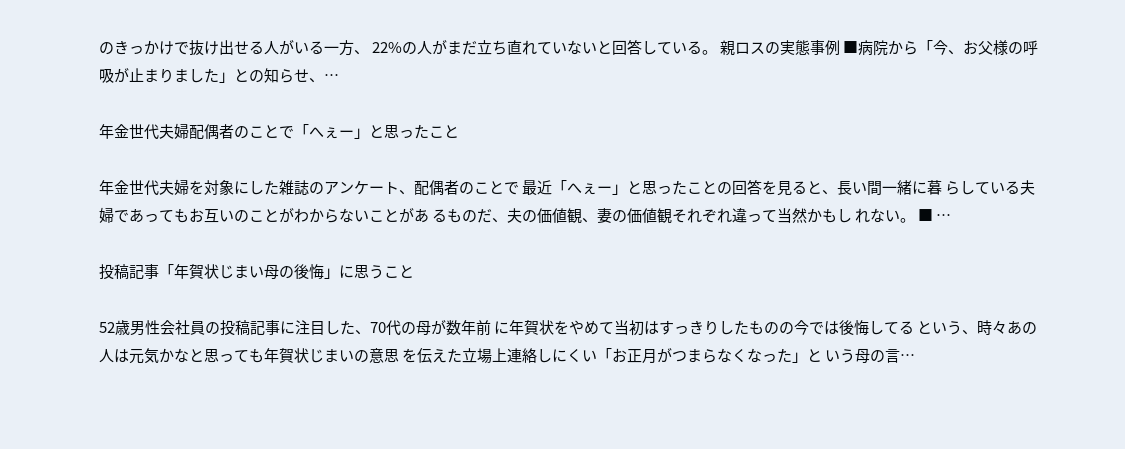のきっかけで抜け出せる人がいる一方、 22%の人がまだ立ち直れていないと回答している。 親ロスの実態事例 ■病院から「今、お父様の呼吸が止まりました」との知らせ、…

年金世代夫婦配偶者のことで「へぇー」と思ったこと

年金世代夫婦を対象にした雑誌のアンケート、配偶者のことで 最近「へぇー」と思ったことの回答を見ると、長い間一緒に暮 らしている夫婦であってもお互いのことがわからないことがあ るものだ、夫の価値観、妻の価値観それぞれ違って当然かもし れない。 ■ …

投稿記事「年賀状じまい母の後悔」に思うこと

52歳男性会社員の投稿記事に注目した、70代の母が数年前 に年賀状をやめて当初はすっきりしたものの今では後悔してる という、時々あの人は元気かなと思っても年賀状じまいの意思 を伝えた立場上連絡しにくい「お正月がつまらなくなった」と いう母の言…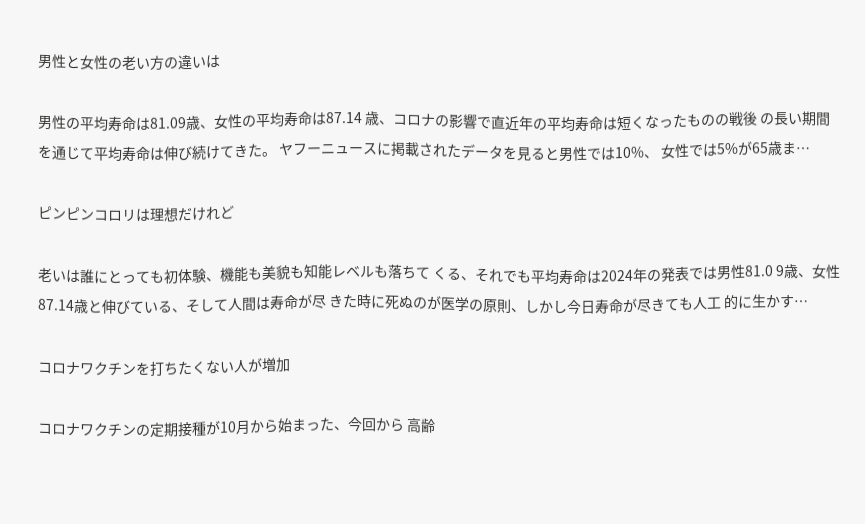男性と女性の老い方の違いは

男性の平均寿命は81.09歳、女性の平均寿命は87.14 歳、コロナの影響で直近年の平均寿命は短くなったものの戦後 の長い期間を通じて平均寿命は伸び続けてきた。 ヤフーニュースに掲載されたデータを見ると男性では10%、 女性では5%が65歳ま…

ピンピンコロリは理想だけれど

老いは誰にとっても初体験、機能も美貌も知能レベルも落ちて くる、それでも平均寿命は2024年の発表では男性81.0 9歳、女性87.14歳と伸びている、そして人間は寿命が尽 きた時に死ぬのが医学の原則、しかし今日寿命が尽きても人工 的に生かす…

コロナワクチンを打ちたくない人が増加

コロナワクチンの定期接種が10月から始まった、今回から 高齢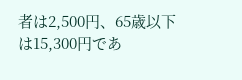者は2,500円、65歳以下は15,300円であ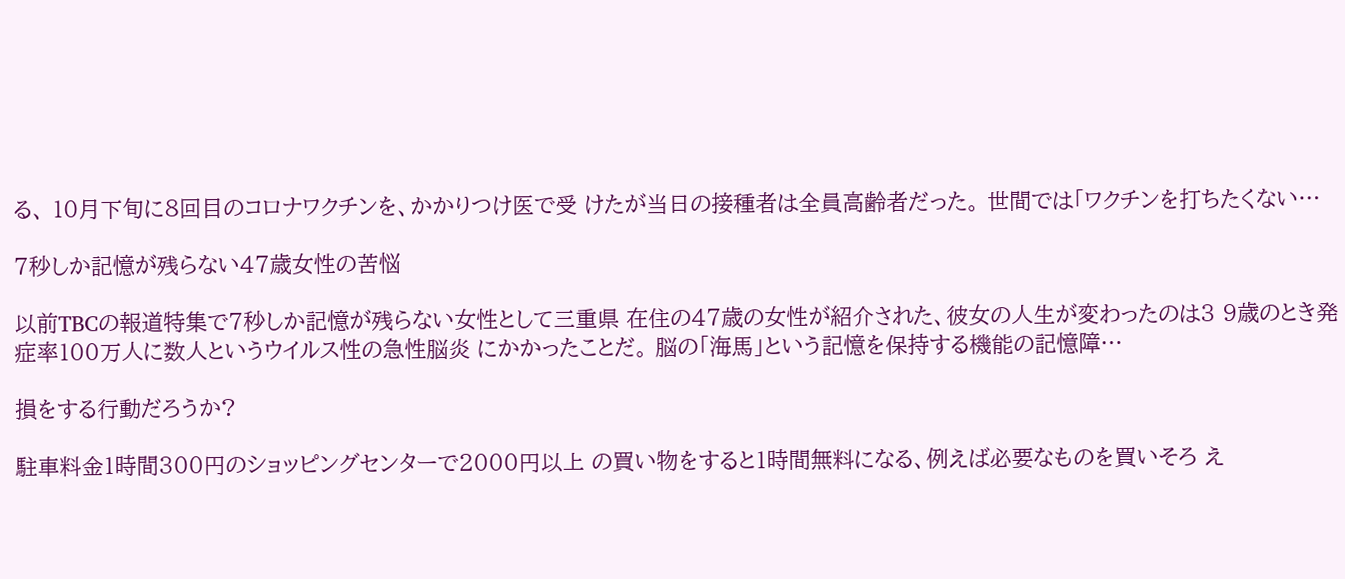る、 10月下旬に8回目のコロナワクチンを、かかりつけ医で受 けたが当日の接種者は全員高齢者だった。 世間では「ワクチンを打ちたくない…

7秒しか記憶が残らない47歳女性の苦悩

以前TBCの報道特集で7秒しか記憶が残らない女性として三重県 在住の47歳の女性が紹介された、彼女の人生が変わったのは3 9歳のとき発症率100万人に数人というウイルス性の急性脳炎 にかかったことだ。 脳の「海馬」という記憶を保持する機能の記憶障…

損をする行動だろうか?

駐車料金1時間300円のショッピングセンターで2000円以上 の買い物をすると1時間無料になる、例えば必要なものを買いそろ え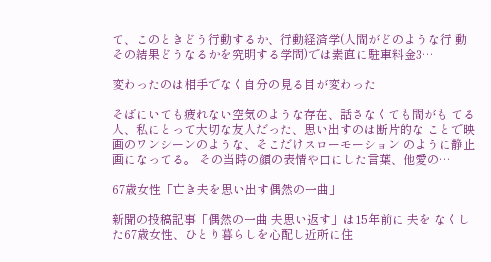て、このときどう行動するか、行動経済学(人間がどのような行 動その結果どうなるかを究明する学問)では素直に駐車料金3…

変わったのは相手でなく自分の見る目が変わった

そばにいても疲れない空気のような存在、話さなくても間がも てる人、私にとって大切な友人だった、思い出すのは断片的な ことで映画のワンシーンのような、そこだけスローモーション のように静止画になってる。 その当時の顔の表情や口にした言葉、他愛の…

67歳女性「亡き夫を思い出す偶然の一曲」

新聞の投稿記事「偶然の一曲 夫思い返す」は15年前に 夫を なくした67歳女性、ひとり暮らしを心配し近所に住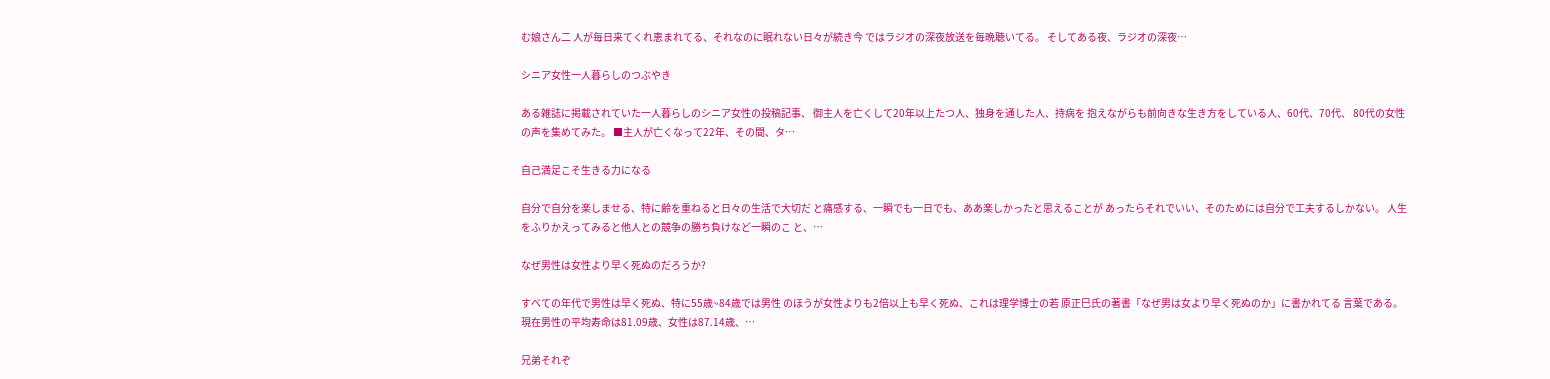む娘さん二 人が毎日来てくれ恵まれてる、それなのに眠れない日々が続き今 ではラジオの深夜放送を毎晩聴いてる。 そしてある夜、ラジオの深夜…

シニア女性一人暮らしのつぶやき

ある雑誌に掲載されていた一人暮らしのシニア女性の投稿記事、 御主人を亡くして20年以上たつ人、独身を通した人、持病を 抱えながらも前向きな生き方をしている人、60代、70代、 80代の女性の声を集めてみた。 ■主人が亡くなって22年、その間、タ…

自己満足こそ生きる力になる

自分で自分を楽しませる、特に齢を重ねると日々の生活で大切だ と痛感する、一瞬でも一日でも、ああ楽しかったと思えることが あったらそれでいい、そのためには自分で工夫するしかない。 人生をふりかえってみると他人との競争の勝ち負けなど一瞬のこ と、…

なぜ男性は女性より早く死ぬのだろうか?

すべての年代で男性は早く死ぬ、特に55歳~84歳では男性 のほうが女性よりも2倍以上も早く死ぬ、これは理学博士の若 原正巳氏の著書「なぜ男は女より早く死ぬのか」に書かれてる 言葉である。 現在男性の平均寿命は81.09歳、女性は87.14歳、…

兄弟それぞ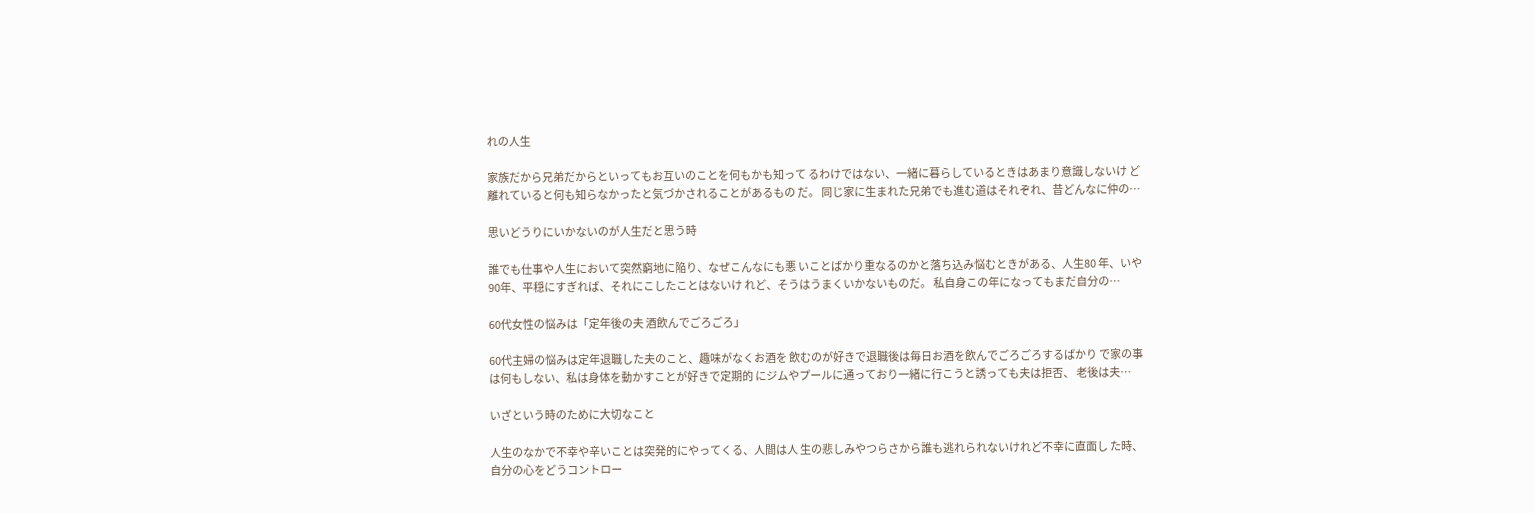れの人生

家族だから兄弟だからといってもお互いのことを何もかも知って るわけではない、一緒に暮らしているときはあまり意識しないけ ど離れていると何も知らなかったと気づかされることがあるもの だ。 同じ家に生まれた兄弟でも進む道はそれぞれ、昔どんなに仲の…

思いどうりにいかないのが人生だと思う時

誰でも仕事や人生において突然窮地に陥り、なぜこんなにも悪 いことばかり重なるのかと落ち込み悩むときがある、人生80 年、いや90年、平穏にすぎれば、それにこしたことはないけ れど、そうはうまくいかないものだ。 私自身この年になってもまだ自分の…

60代女性の悩みは「定年後の夫 酒飲んでごろごろ」

60代主婦の悩みは定年退職した夫のこと、趣味がなくお酒を 飲むのが好きで退職後は毎日お酒を飲んでごろごろするばかり で家の事は何もしない、私は身体を動かすことが好きで定期的 にジムやプールに通っており一緒に行こうと誘っても夫は拒否、 老後は夫…

いざという時のために大切なこと

人生のなかで不幸や辛いことは突発的にやってくる、人間は人 生の悲しみやつらさから誰も逃れられないけれど不幸に直面し た時、自分の心をどうコントロー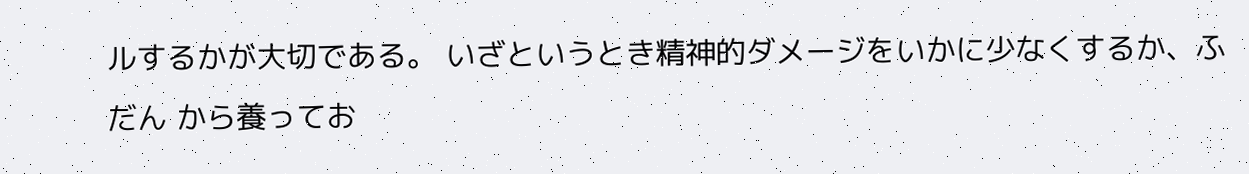ルするかが大切である。 いざというとき精神的ダメージをいかに少なくするか、ふだん から養ってお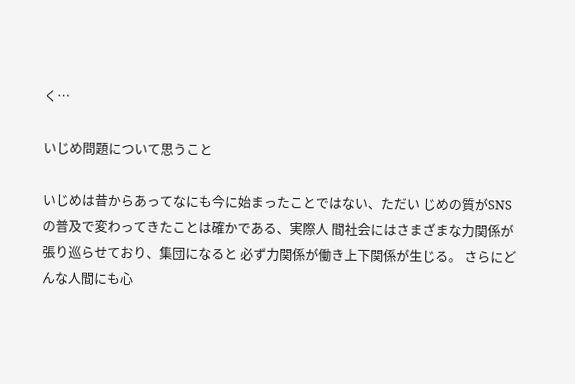く…

いじめ問題について思うこと

いじめは昔からあってなにも今に始まったことではない、ただい じめの質がSNSの普及で変わってきたことは確かである、実際人 間社会にはさまざまな力関係が張り巡らせており、集団になると 必ず力関係が働き上下関係が生じる。 さらにどんな人間にも心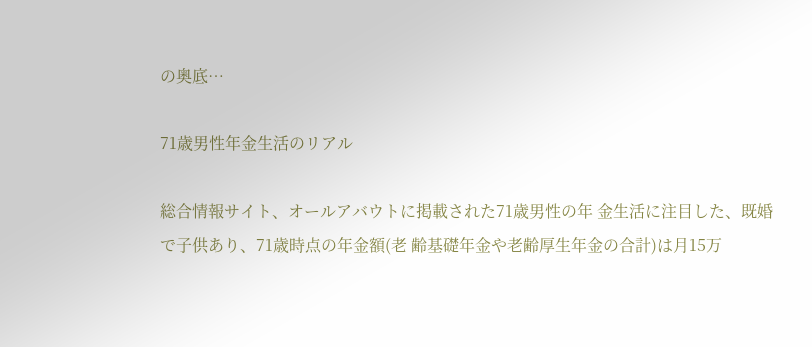の奥底…

71歳男性年金生活のリアル

総合情報サイト、オールアバウトに掲載された71歳男性の年 金生活に注目した、既婚で子供あり、71歳時点の年金額(老 齢基礎年金や老齢厚生年金の合計)は月15万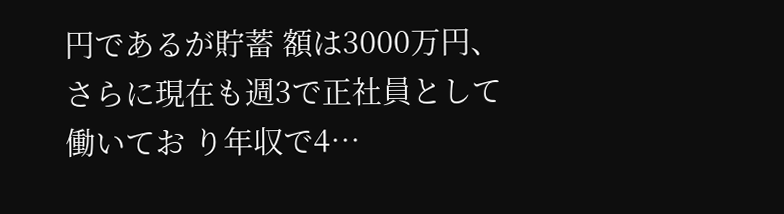円であるが貯蓄 額は3000万円、さらに現在も週3で正社員として働いてお り年収で4…